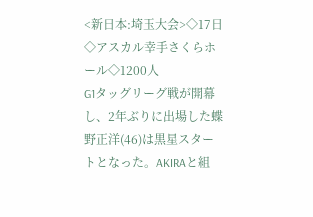<新日本:埼玉大会>◇17日◇アスカル幸手さくらホール◇1200人
G1タッグリーグ戦が開幕し、2年ぶりに出場した蝶野正洋(46)は黒星スタートとなった。AKIRAと組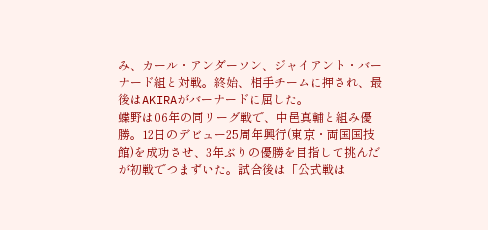み、カール・アンダーソン、ジャイアント・バーナード組と対戦。終始、相手チームに押され、最後はAKIRAがバーナードに屈した。
蝶野は06年の同リーグ戦で、中邑真輔と組み優勝。12日のデビュー25周年興行(東京・両国国技館)を成功させ、3年ぶりの優勝を目指して挑んだが初戦でつまずいた。試合後は「公式戦は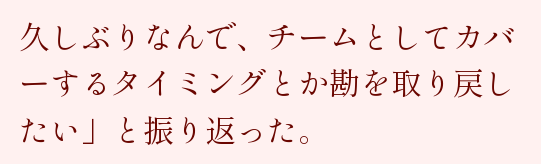久しぶりなんで、チームとしてカバーするタイミングとか勘を取り戻したい」と振り返った。